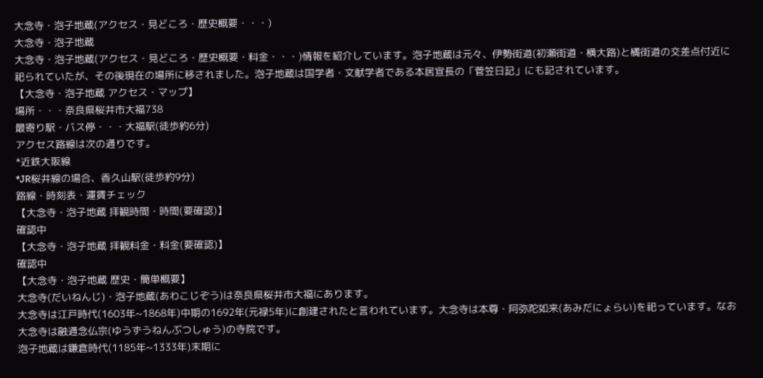大念寺・泡子地蔵(アクセス・見どころ・歴史概要・・・)
大念寺・泡子地蔵
大念寺・泡子地蔵(アクセス・見どころ・歴史概要・料金・・・)情報を紹介しています。泡子地蔵は元々、伊勢街道(初瀬街道・横大路)と橘街道の交差点付近に祀られていたが、その後現在の場所に移されました。泡子地蔵は国学者・文献学者である本居宣長の「菅笠日記」にも記されています。
【大念寺・泡子地蔵 アクセス・マップ】
場所・・・奈良県桜井市大福738
最寄り駅・バス停・・・大福駅(徒歩約6分)
アクセス路線は次の通りです。
*近鉄大阪線
*JR桜井線の場合、香久山駅(徒歩約9分)
路線・時刻表・運賃チェック
【大念寺・泡子地蔵 拝観時間・時間(要確認)】
確認中
【大念寺・泡子地蔵 拝観料金・料金(要確認)】
確認中
【大念寺・泡子地蔵 歴史・簡単概要】
大念寺(だいねんじ)・泡子地蔵(あわこじぞう)は奈良県桜井市大福にあります。
大念寺は江戸時代(1603年~1868年)中期の1692年(元禄5年)に創建されたと言われています。大念寺は本尊・阿弥陀如来(あみだにょらい)を祀っています。なお大念寺は融通念仏宗(ゆうずうねんぶつしゅう)の寺院です。
泡子地蔵は鎌倉時代(1185年~1333年)末期に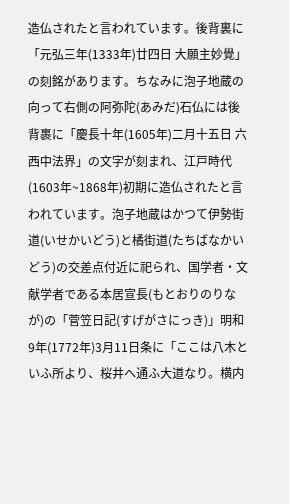造仏されたと言われています。後背裏に「元弘三年(1333年)廿四日 大願主妙覺」の刻銘があります。ちなみに泡子地蔵の向って右側の阿弥陀(あみだ)石仏には後背裹に「慶長十年(1605年)二月十五日 六西中法界」の文字が刻まれ、江戸時代(1603年~1868年)初期に造仏されたと言われています。泡子地蔵はかつて伊勢街道(いせかいどう)と橘街道(たちばなかいどう)の交差点付近に祀られ、国学者・文献学者である本居宣長(もとおりのりなが)の「菅笠日記(すげがさにっき)」明和9年(1772年)3月11日条に「ここは八木といふ所より、桜井へ通ふ大道なり。横内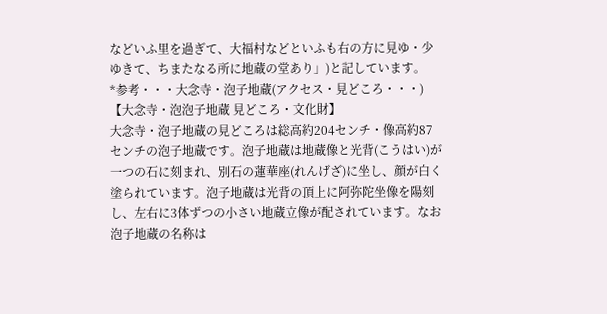などいふ里を過ぎて、大福村などといふも右の方に見ゆ・少ゆきて、ちまたなる所に地蔵の堂あり」)と記しています。
*参考・・・大念寺・泡子地蔵(アクセス・見どころ・・・)
【大念寺・泡泡子地蔵 見どころ・文化財】
大念寺・泡子地蔵の見どころは総高約204センチ・像高約87センチの泡子地蔵です。泡子地蔵は地蔵像と光背(こうはい)が一つの石に刻まれ、別石の蓮華座(れんげざ)に坐し、顔が白く塗られています。泡子地蔵は光背の頂上に阿弥陀坐像を陽刻し、左右に3体ずつの小さい地蔵立像が配されています。なお泡子地蔵の名称は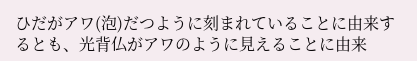ひだがアワ(泡)だつように刻まれていることに由来するとも、光背仏がアワのように見えることに由来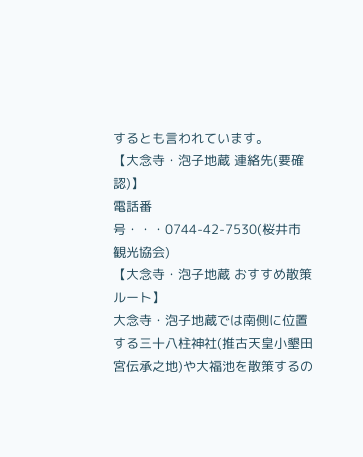するとも言われています。
【大念寺・泡子地蔵 連絡先(要確認)】
電話番号・・・0744-42-7530(桜井市観光協会)
【大念寺・泡子地蔵 おすすめ散策ルート】
大念寺・泡子地蔵では南側に位置する三十八柱神社(推古天皇小墾田宮伝承之地)や大福池を散策するの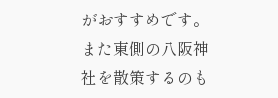がおすすめです。また東側の八阪神社を散策するのも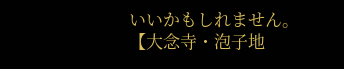いいかもしれません。
【大念寺・泡子地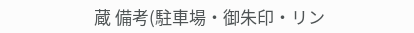蔵 備考(駐車場・御朱印・リン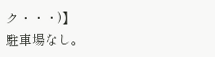ク・・・)】
駐車場なし。